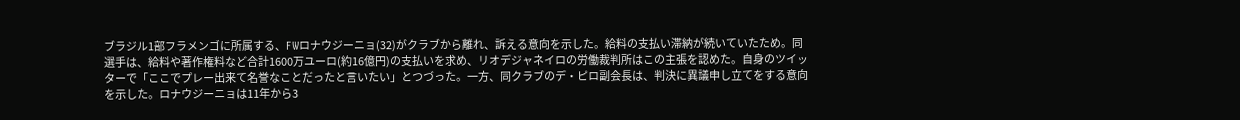ブラジル1部フラメンゴに所属する、FWロナウジーニョ(32)がクラブから離れ、訴える意向を示した。給料の支払い滞納が続いていたため。同選手は、給料や著作権料など合計1600万ユーロ(約16億円)の支払いを求め、リオデジャネイロの労働裁判所はこの主張を認めた。自身のツイッターで「ここでプレー出来て名誉なことだったと言いたい」とつづった。一方、同クラブのデ・ピロ副会長は、判決に異議申し立てをする意向を示した。ロナウジーニョは11年から3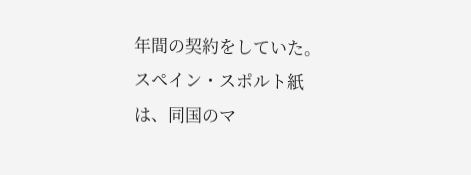年間の契約をしていた。スペイン・スポルト紙は、同国のマ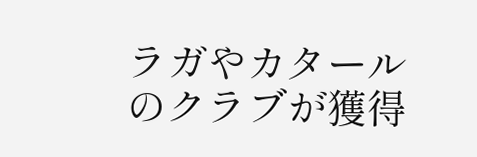ラガやカタールのクラブが獲得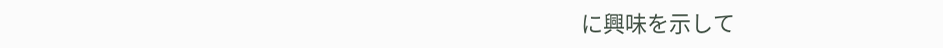に興味を示して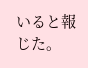いると報じた。